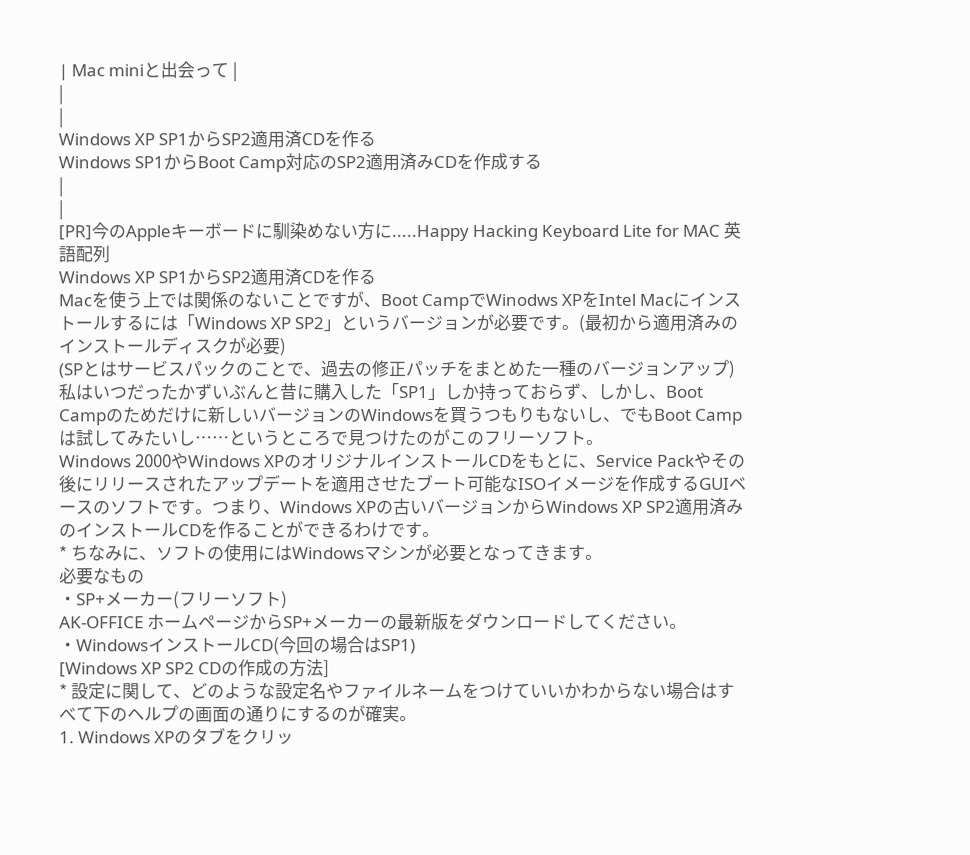| Mac miniと出会って |
|
|
Windows XP SP1からSP2適用済CDを作る
Windows SP1からBoot Camp対応のSP2適用済みCDを作成する
|
|
[PR]今のAppleキーボードに馴染めない方に.....Happy Hacking Keyboard Lite for MAC 英語配列
Windows XP SP1からSP2適用済CDを作る
Macを使う上では関係のないことですが、Boot CampでWinodws XPをIntel Macにインストールするには「Windows XP SP2」というバージョンが必要です。(最初から適用済みのインストールディスクが必要)
(SPとはサービスパックのことで、過去の修正パッチをまとめた一種のバージョンアップ)
私はいつだったかずいぶんと昔に購入した「SP1」しか持っておらず、しかし、Boot Campのためだけに新しいバージョンのWindowsを買うつもりもないし、でもBoot Campは試してみたいし……というところで見つけたのがこのフリーソフト。
Windows 2000やWindows XPのオリジナルインストールCDをもとに、Service Packやその後にリリースされたアップデートを適用させたブート可能なISOイメージを作成するGUIベースのソフトです。つまり、Windows XPの古いバージョンからWindows XP SP2適用済みのインストールCDを作ることができるわけです。
* ちなみに、ソフトの使用にはWindowsマシンが必要となってきます。
必要なもの
・SP+メーカー(フリーソフト)
AK-OFFICE ホームページからSP+メーカーの最新版をダウンロードしてください。
・WindowsインストールCD(今回の場合はSP1)
[Windows XP SP2 CDの作成の方法]
* 設定に関して、どのような設定名やファイルネームをつけていいかわからない場合はすべて下のヘルプの画面の通りにするのが確実。
1. Windows XPのタブをクリッ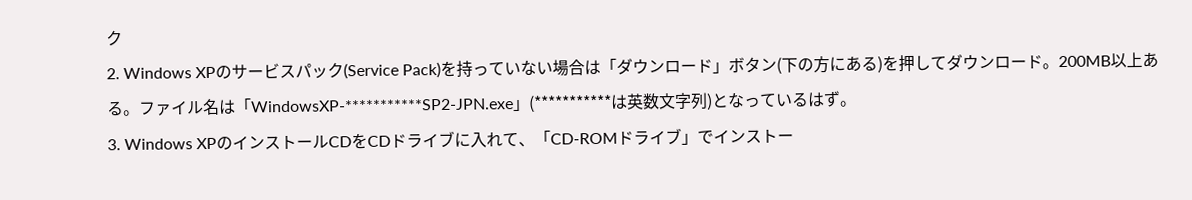ク
2. Windows XPのサービスパック(Service Pack)を持っていない場合は「ダウンロード」ボタン(下の方にある)を押してダウンロード。200MB以上ある。ファイル名は「WindowsXP-***********SP2-JPN.exe」(***********は英数文字列)となっているはず。
3. Windows XPのインストールCDをCDドライブに入れて、「CD-ROMドライブ」でインストー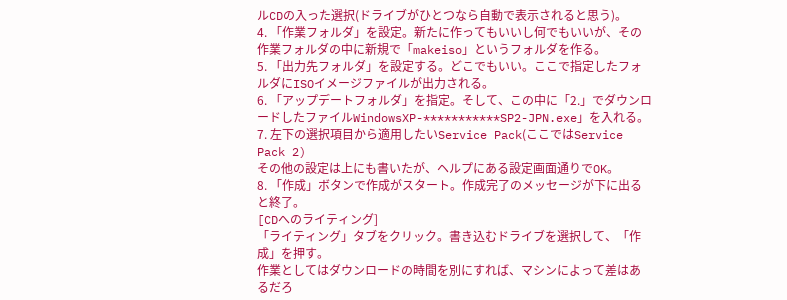ルCDの入った選択(ドライブがひとつなら自動で表示されると思う)。
4. 「作業フォルダ」を設定。新たに作ってもいいし何でもいいが、その作業フォルダの中に新規で「makeiso」というフォルダを作る。
5. 「出力先フォルダ」を設定する。どこでもいい。ここで指定したフォルダにISOイメージファイルが出力される。
6. 「アップデートフォルダ」を指定。そして、この中に「2.」でダウンロードしたファイルWindowsXP-***********SP2-JPN.exe」を入れる。
7. 左下の選択項目から適用したいService Pack(ここではService Pack 2)
その他の設定は上にも書いたが、ヘルプにある設定画面通りでOK。
8. 「作成」ボタンで作成がスタート。作成完了のメッセージが下に出ると終了。
[CDへのライティング]
「ライティング」タブをクリック。書き込むドライブを選択して、「作成」を押す。
作業としてはダウンロードの時間を別にすれば、マシンによって差はあるだろ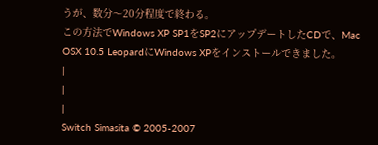うが、数分〜20分程度で終わる。
この方法でWindows XP SP1をSP2にアップデートしたCDで、Mac OSX 10.5 LeopardにWindows XPをインストールできました。
|
|
|
Switch Simasita © 2005-2007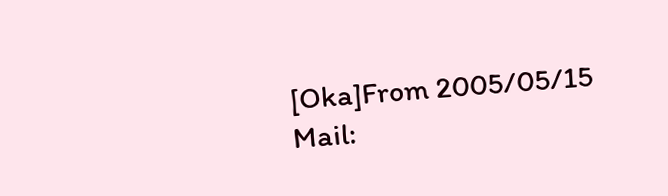[Oka]From 2005/05/15
Mail: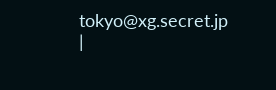tokyo@xg.secret.jp
|